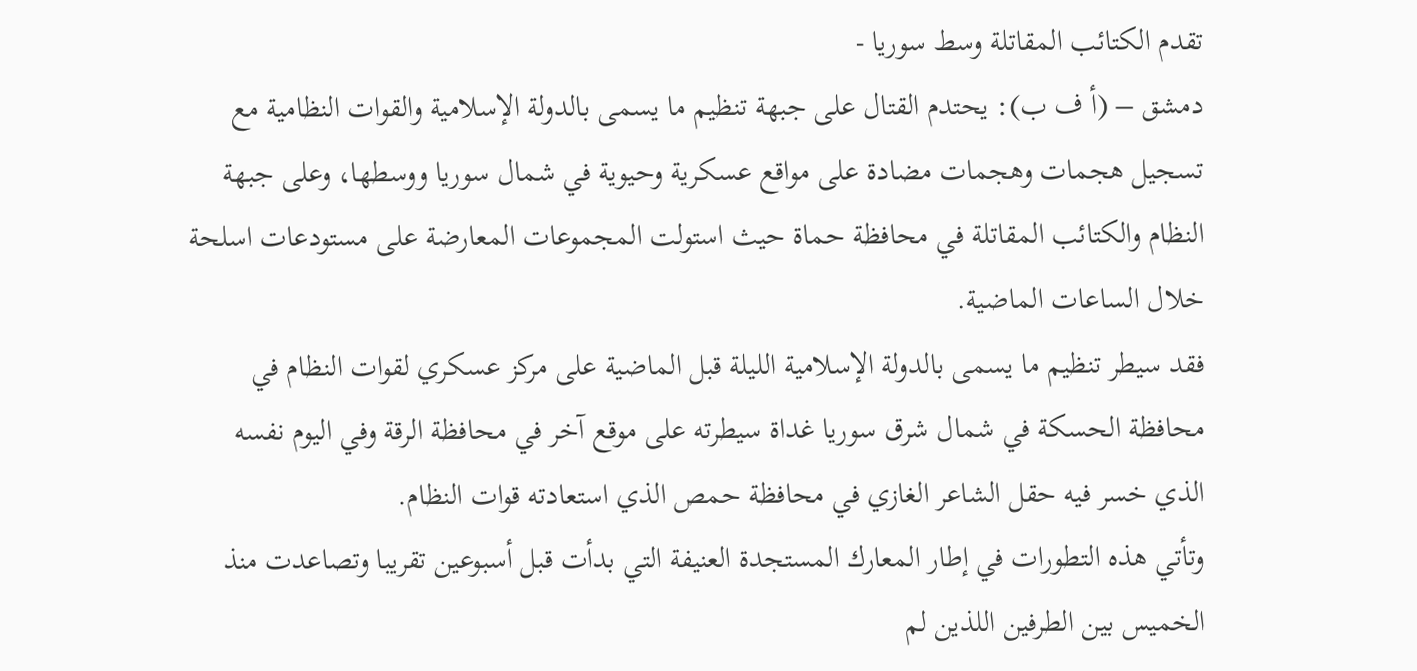تقدم الكتائب المقاتلة وسط سوريا -
دمشق – (أ ف ب): يحتدم القتال على جبهة تنظيم ما يسمى بالدولة الإسلامية والقوات النظامية مع تسجيل هجمات وهجمات مضادة على مواقع عسكرية وحيوية في شمال سوريا ووسطها، وعلى جبهة النظام والكتائب المقاتلة في محافظة حماة حيث استولت المجموعات المعارضة على مستودعات اسلحة خلال الساعات الماضية.
فقد سيطر تنظيم ما يسمى بالدولة الإسلامية الليلة قبل الماضية على مركز عسكري لقوات النظام في محافظة الحسكة في شمال شرق سوريا غداة سيطرته على موقع آخر في محافظة الرقة وفي اليوم نفسه الذي خسر فيه حقل الشاعر الغازي في محافظة حمص الذي استعادته قوات النظام.
وتأتي هذه التطورات في إطار المعارك المستجدة العنيفة التي بدأت قبل أسبوعين تقريبا وتصاعدت منذ الخميس بين الطرفين اللذين لم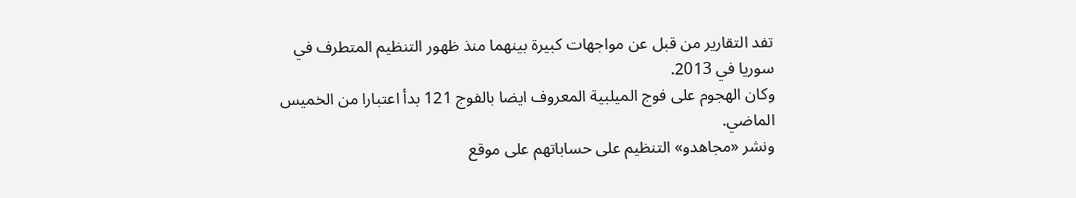تفد التقارير من قبل عن مواجهات كبيرة بينهما منذ ظهور التنظيم المتطرف في سوريا في 2013.
وكان الهجوم على فوج الميلبية المعروف ايضا بالفوج 121 بدأ اعتبارا من الخميس الماضي.
ونشر «مجاهدو» التنظيم على حساباتهم على موقع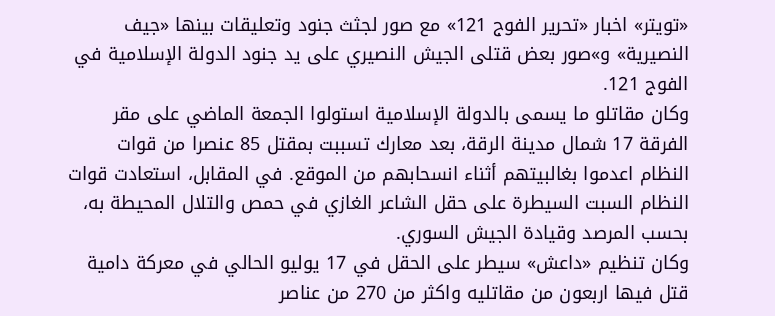«تويتر» اخبار «تحرير الفوج 121» مع صور لجثث جنود وتعليقات بينها «جيف النصيرية» و»صور بعض قتلى الجيش النصيري على يد جنود الدولة الإسلامية في الفوج 121.
وكان مقاتلو ما يسمى بالدولة الإسلامية استولوا الجمعة الماضي على مقر الفرقة 17 شمال مدينة الرقة، بعد معارك تسببت بمقتل 85 عنصرا من قوات النظام اعدموا بغالبيتهم أثناء انسحابهم من الموقع. في المقابل، استعادت قوات النظام السبت السيطرة على حقل الشاعر الغازي في حمص والتلال المحيطة به، بحسب المرصد وقيادة الجيش السوري.
وكان تنظيم «داعش» سيطر على الحقل في 17 يوليو الحالي في معركة دامية قتل فيها اربعون من مقاتليه واكثر من 270 من عناصر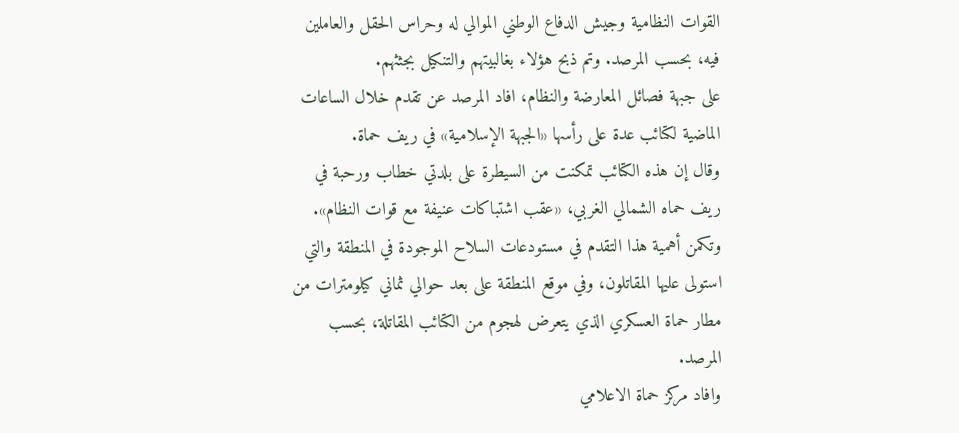القوات النظامية وجيش الدفاع الوطني الموالي له وحراس الحقل والعاملين فيه، بحسب المرصد. وتم ذبح هؤلاء بغالبيتهم والتنكيل بجثثهم.
على جبهة فصائل المعارضة والنظام، افاد المرصد عن تقدم خلال الساعات الماضية لكتائب عدة على رأسها «الجبهة الإسلامية» في ريف حماة.
وقال إن هذه الكتائب تمكنت من السيطرة على بلدتي خطاب ورحبة في ريف حماه الشمالي الغربي، «عقب اشتباكات عنيفة مع قوات النظام». وتكمن أهمية هذا التقدم في مستودعات السلاح الموجودة في المنطقة والتي استولى عليها المقاتلون، وفي موقع المنطقة على بعد حوالي ثماني كيلومترات من مطار حماة العسكري الذي يتعرض لهجوم من الكتائب المقاتلة، بحسب المرصد.
وافاد مركز حماة الاعلامي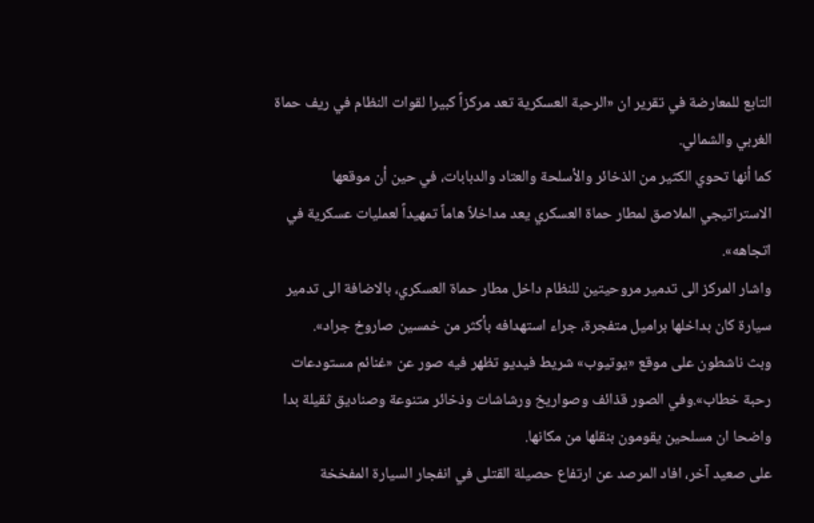التابع للمعارضة في تقرير ان «الرحبة العسكرية تعد مركزاً كبيرا لقوات النظام في ريف حماة الغربي والشمالي.
كما أنها تحوي الكثير من الذخائر والأسلحة والعتاد والدبابات، في حين أن موقعها الاستراتيجي الملاصق لمطار حماة العسكري يعد مداخلاً هاماً تمهيداً لعمليات عسكرية في اتجاهه».
واشار المركز الى تدمير مروحيتين للنظام داخل مطار حماة العسكري، بالاضافة الى تدمير سيارة كان بداخلها براميل متفجرة، جراء استهدافه بأكثر من خمسين صاروخ جراد».
وبث ناشطون على موقع «يوتيوب» شريط فيديو تظهر فيه صور عن «غنائم مستودعات رحبة خطاب».وفي الصور قذائف وصواريخ ورشاشات وذخائر متنوعة وصناديق ثقيلة بدا واضحا ان مسلحين يقومون بنقلها من مكانها.
على صعيد آخر، افاد المرصد عن ارتفاع حصيلة القتلى في انفجار السيارة المفخخة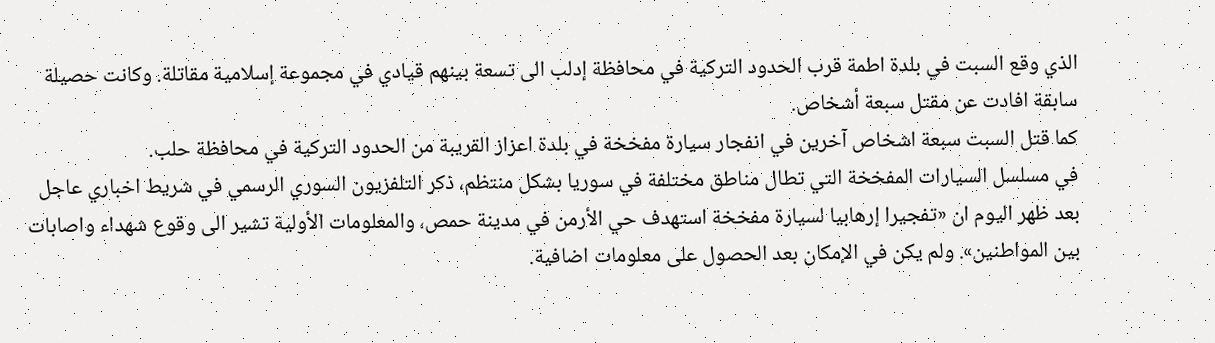الذي وقع السبت في بلدة اطمة قرب الحدود التركية في محافظة إدلب الى تسعة بينهم قيادي في مجموعة إسلامية مقاتلة. وكانت حصيلة سابقة افادت عن مقتل سبعة أشخاص.
كما قتل السبت سبعة اشخاص آخرين في انفجار سيارة مفخخة في بلدة اعزاز القريبة من الحدود التركية في محافظة حلب.
في مسلسل السيارات المفخخة التي تطال مناطق مختلفة في سوريا بشكل منتظم، ذكر التلفزيون السوري الرسمي في شريط اخباري عاجل بعد ظهر اليوم ان «تفجيرا إرهابيا لسيارة مفخخة استهدف حي الأرمن في مدينة حمص، والمعلومات الأولية تشير الى وقوع شهداء واصابات بين المواطنين». ولم يكن في الإمكان بعد الحصول على معلومات اضافية.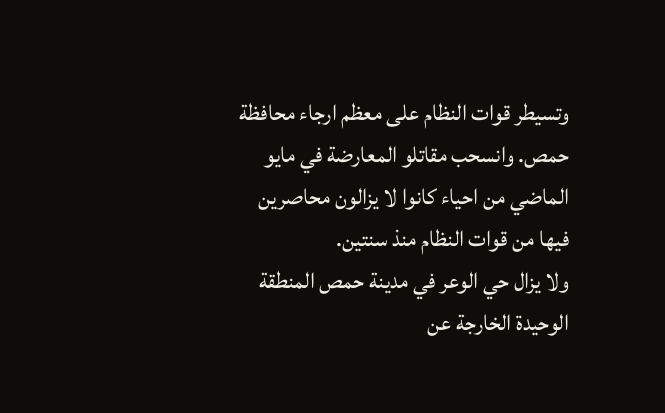وتسيطر قوات النظام على معظم ارجاء محافظة حمص. وانسحب مقاتلو المعارضة في مايو الماضي من احياء كانوا لا يزالون محاصرين فيها من قوات النظام منذ سنتين.
ولا يزال حي الوعر في مدينة حمص المنطقة الوحيدة الخارجة عن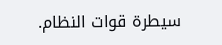سيطرة قوات النظام.